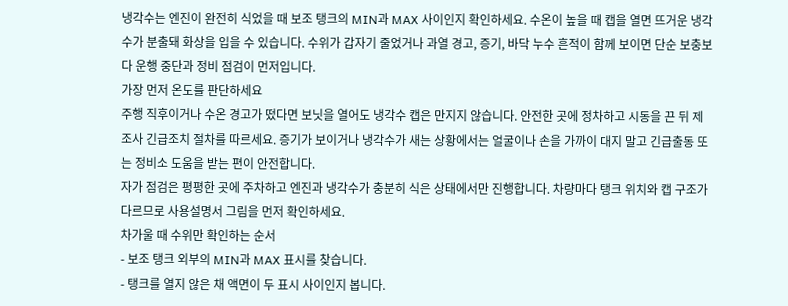냉각수는 엔진이 완전히 식었을 때 보조 탱크의 MIN과 MAX 사이인지 확인하세요. 수온이 높을 때 캡을 열면 뜨거운 냉각수가 분출돼 화상을 입을 수 있습니다. 수위가 갑자기 줄었거나 과열 경고, 증기, 바닥 누수 흔적이 함께 보이면 단순 보충보다 운행 중단과 정비 점검이 먼저입니다.
가장 먼저 온도를 판단하세요
주행 직후이거나 수온 경고가 떴다면 보닛을 열어도 냉각수 캡은 만지지 않습니다. 안전한 곳에 정차하고 시동을 끈 뒤 제조사 긴급조치 절차를 따르세요. 증기가 보이거나 냉각수가 새는 상황에서는 얼굴이나 손을 가까이 대지 말고 긴급출동 또는 정비소 도움을 받는 편이 안전합니다.
자가 점검은 평평한 곳에 주차하고 엔진과 냉각수가 충분히 식은 상태에서만 진행합니다. 차량마다 탱크 위치와 캡 구조가 다르므로 사용설명서 그림을 먼저 확인하세요.
차가울 때 수위만 확인하는 순서
- 보조 탱크 외부의 MIN과 MAX 표시를 찾습니다.
- 탱크를 열지 않은 채 액면이 두 표시 사이인지 봅니다.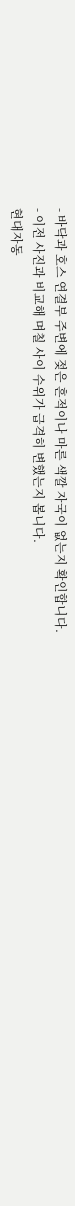- 바닥과 호스 연결부 주변에 젖은 흔적이나 마른 색깔 자국이 없는지 확인합니다.
- 이전 사진과 비교해 며칠 사이 수위가 급격히 변했는지 봅니다.
현대자동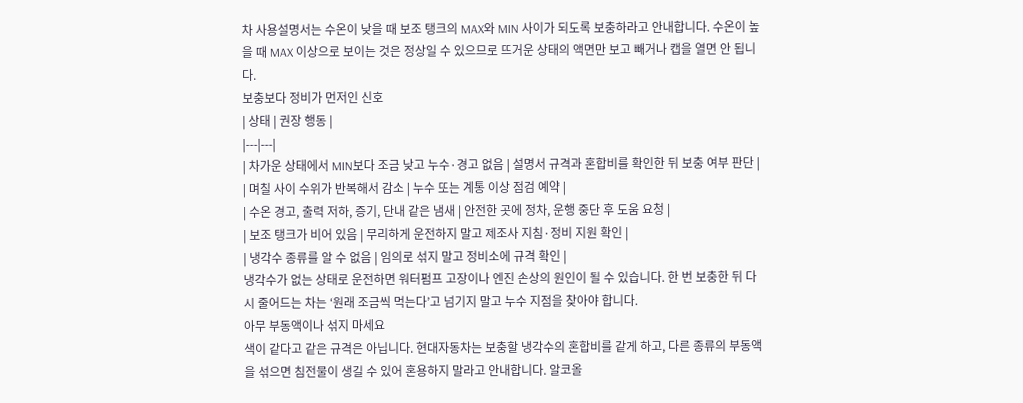차 사용설명서는 수온이 낮을 때 보조 탱크의 MAX와 MIN 사이가 되도록 보충하라고 안내합니다. 수온이 높을 때 MAX 이상으로 보이는 것은 정상일 수 있으므로 뜨거운 상태의 액면만 보고 빼거나 캡을 열면 안 됩니다.
보충보다 정비가 먼저인 신호
| 상태 | 권장 행동 |
|---|---|
| 차가운 상태에서 MIN보다 조금 낮고 누수·경고 없음 | 설명서 규격과 혼합비를 확인한 뒤 보충 여부 판단 |
| 며칠 사이 수위가 반복해서 감소 | 누수 또는 계통 이상 점검 예약 |
| 수온 경고, 출력 저하, 증기, 단내 같은 냄새 | 안전한 곳에 정차, 운행 중단 후 도움 요청 |
| 보조 탱크가 비어 있음 | 무리하게 운전하지 말고 제조사 지침·정비 지원 확인 |
| 냉각수 종류를 알 수 없음 | 임의로 섞지 말고 정비소에 규격 확인 |
냉각수가 없는 상태로 운전하면 워터펌프 고장이나 엔진 손상의 원인이 될 수 있습니다. 한 번 보충한 뒤 다시 줄어드는 차는 ‘원래 조금씩 먹는다’고 넘기지 말고 누수 지점을 찾아야 합니다.
아무 부동액이나 섞지 마세요
색이 같다고 같은 규격은 아닙니다. 현대자동차는 보충할 냉각수의 혼합비를 같게 하고, 다른 종류의 부동액을 섞으면 침전물이 생길 수 있어 혼용하지 말라고 안내합니다. 알코올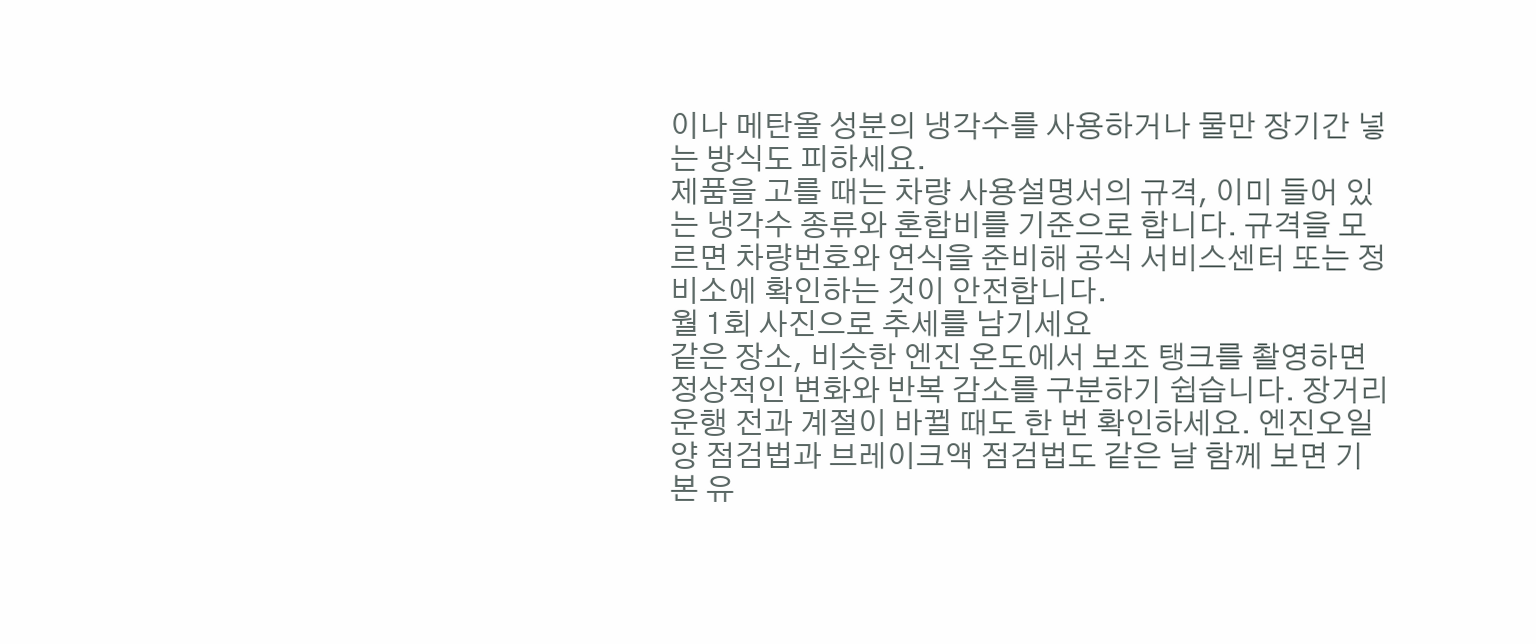이나 메탄올 성분의 냉각수를 사용하거나 물만 장기간 넣는 방식도 피하세요.
제품을 고를 때는 차량 사용설명서의 규격, 이미 들어 있는 냉각수 종류와 혼합비를 기준으로 합니다. 규격을 모르면 차량번호와 연식을 준비해 공식 서비스센터 또는 정비소에 확인하는 것이 안전합니다.
월 1회 사진으로 추세를 남기세요
같은 장소, 비슷한 엔진 온도에서 보조 탱크를 촬영하면 정상적인 변화와 반복 감소를 구분하기 쉽습니다. 장거리 운행 전과 계절이 바뀔 때도 한 번 확인하세요. 엔진오일 양 점검법과 브레이크액 점검법도 같은 날 함께 보면 기본 유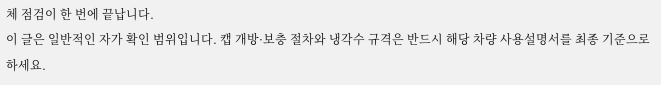체 점검이 한 번에 끝납니다.
이 글은 일반적인 자가 확인 범위입니다. 캡 개방·보충 절차와 냉각수 규격은 반드시 해당 차량 사용설명서를 최종 기준으로 하세요.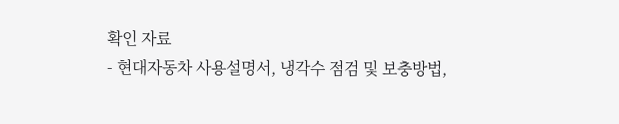확인 자료
- 현대자동차 사용설명서, 냉각수 점검 및 보충방법,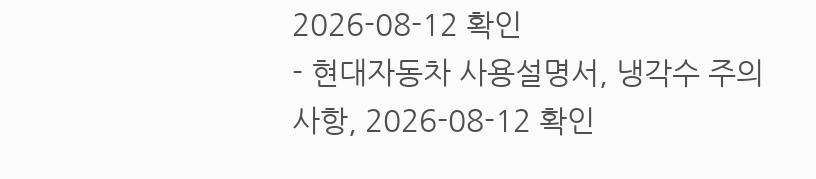2026-08-12 확인
- 현대자동차 사용설명서, 냉각수 주의사항, 2026-08-12 확인